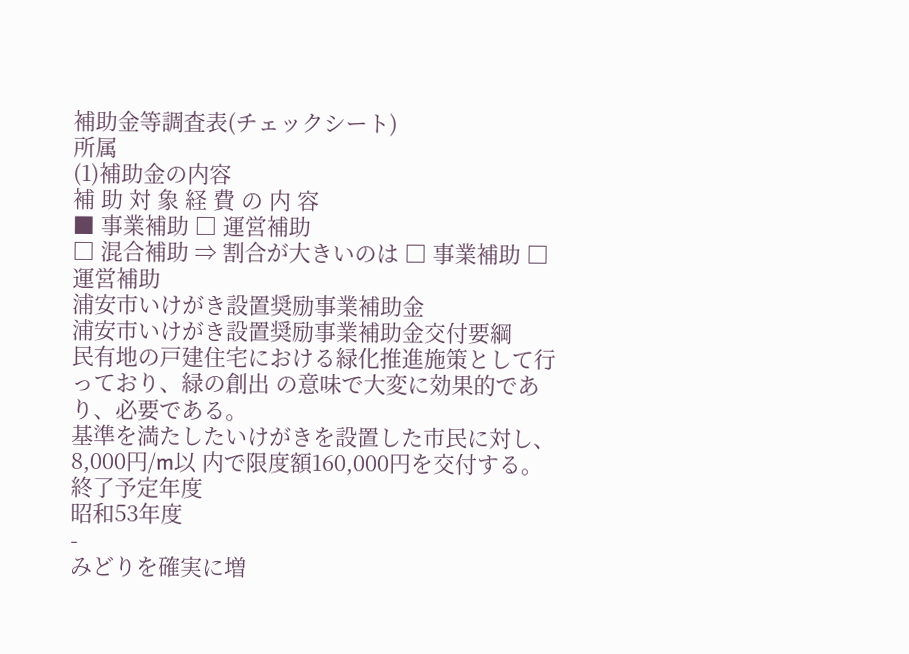補助金等調査表(チェックシート)
所属
(1)補助金の内容
補 助 対 象 経 費 の 内 容
■ 事業補助 □ 運営補助
□ 混合補助 ⇒ 割合が大きいのは □ 事業補助 □ 運営補助
浦安市いけがき設置奨励事業補助金
浦安市いけがき設置奨励事業補助金交付要綱
民有地の戸建住宅における緑化推進施策として行っており、緑の創出 の意味で大変に効果的であり、必要である。
基準を満たしたいけがきを設置した市民に対し、8,000円/m以 内で限度額160,000円を交付する。
終了予定年度
昭和53年度
-
みどりを確実に増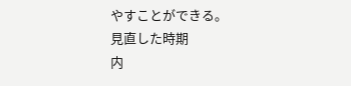やすことができる。
見直した時期
内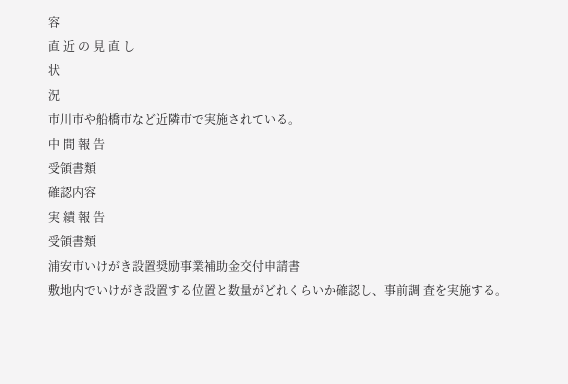容
直 近 の 見 直 し
状
況
市川市や船橋市など近隣市で実施されている。
中 間 報 告
受領書類
確認内容
実 績 報 告
受領書類
浦安市いけがき設置奨励事業補助金交付申請書
敷地内でいけがき設置する位置と数量がどれくらいか確認し、事前調 査を実施する。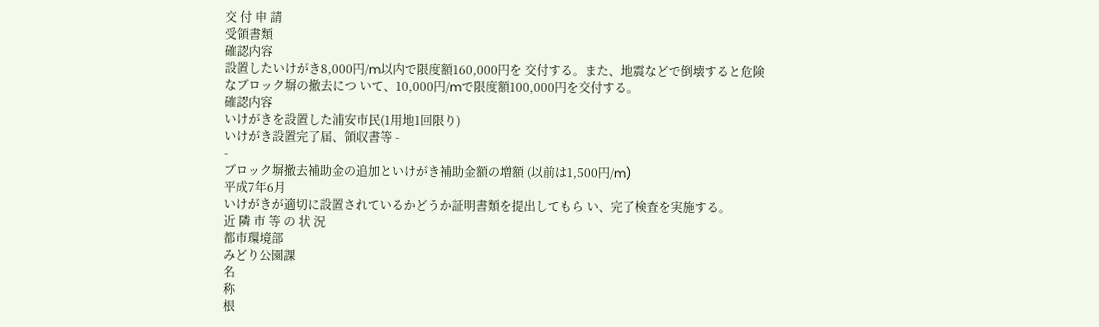交 付 申 請
受領書類
確認内容
設置したいけがき8,000円/m以内で限度額160,000円を 交付する。また、地震などで倒壊すると危険なブロック塀の撤去につ いて、10,000円/mで限度額100,000円を交付する。
確認内容
いけがきを設置した浦安市民(1用地1回限り)
いけがき設置完了届、領収書等 -
-
ブロック塀撤去補助金の追加といけがき補助金額の増額 (以前は1,500円/m)
平成7年6月
いけがきが適切に設置されているかどうか証明書類を提出してもら い、完了検査を実施する。
近 隣 市 等 の 状 況
都市環境部
みどり公園課
名
称
根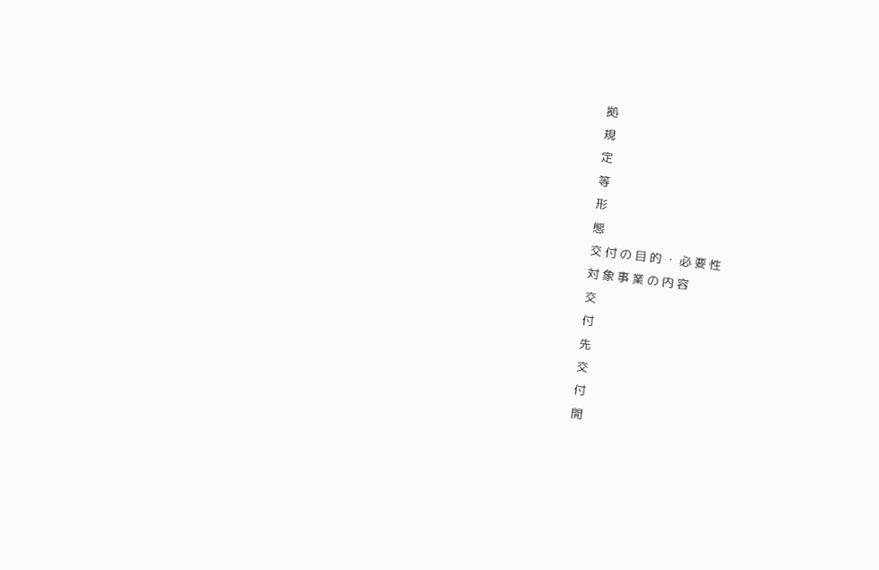拠
規
定
等
形
態
交 付 の 目 的 ・ 必 要 性
対 象 事 業 の 内 容
交
付
先
交
付
開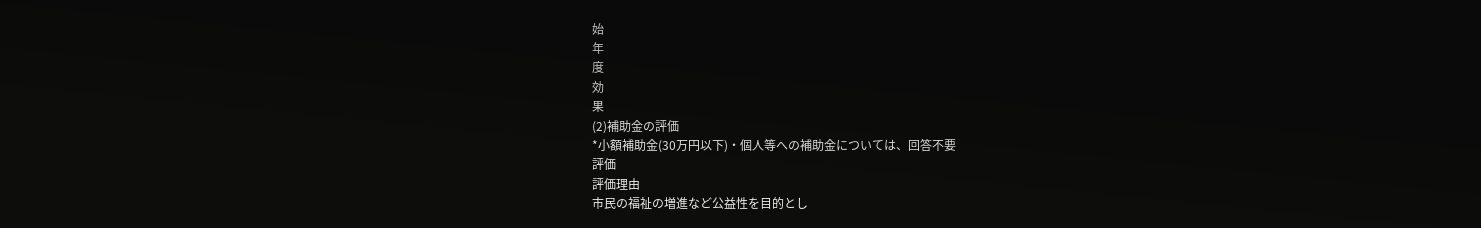始
年
度
効
果
(2)補助金の評価
*小額補助金(30万円以下)・個人等への補助金については、回答不要
評価
評価理由
市民の福祉の増進など公益性を目的とし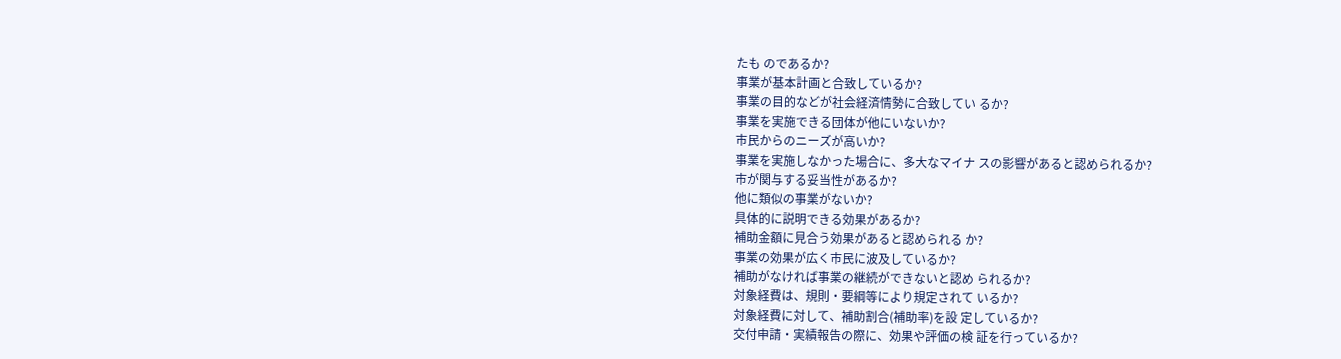たも のであるか?
事業が基本計画と合致しているか?
事業の目的などが社会経済情勢に合致してい るか?
事業を実施できる団体が他にいないか?
市民からのニーズが高いか?
事業を実施しなかった場合に、多大なマイナ スの影響があると認められるか?
市が関与する妥当性があるか?
他に類似の事業がないか?
具体的に説明できる効果があるか?
補助金額に見合う効果があると認められる か?
事業の効果が広く市民に波及しているか?
補助がなければ事業の継続ができないと認め られるか?
対象経費は、規則・要綱等により規定されて いるか?
対象経費に対して、補助割合(補助率)を設 定しているか?
交付申請・実績報告の際に、効果や評価の検 証を行っているか?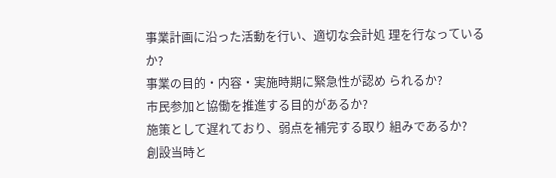事業計画に沿った活動を行い、適切な会計処 理を行なっているか?
事業の目的・内容・実施時期に緊急性が認め られるか?
市民参加と協働を推進する目的があるか?
施策として遅れており、弱点を補完する取り 組みであるか?
創設当時と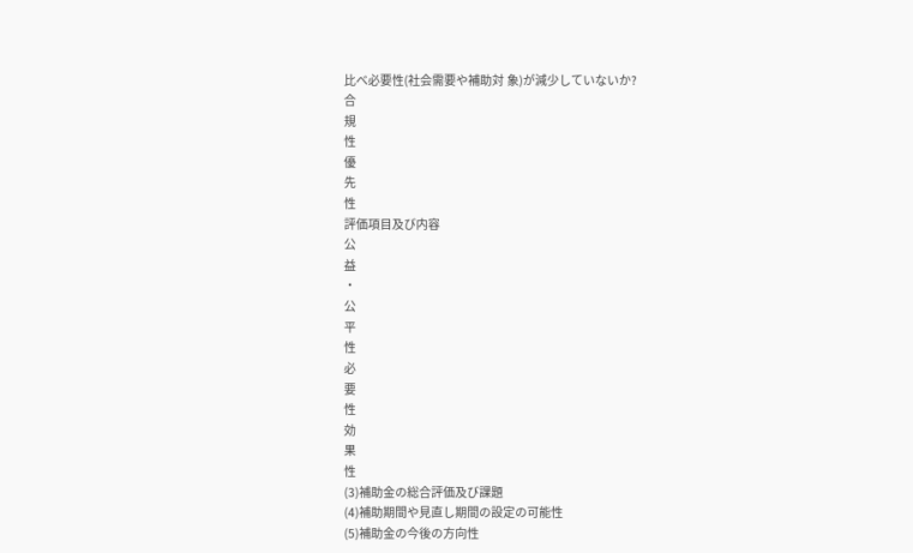比べ必要性(社会需要や補助対 象)が減少していないか?
合
規
性
優
先
性
評価項目及び内容
公
益
・
公
平
性
必
要
性
効
果
性
(3)補助金の総合評価及び課題
(4)補助期間や見直し期間の設定の可能性
(5)補助金の今後の方向性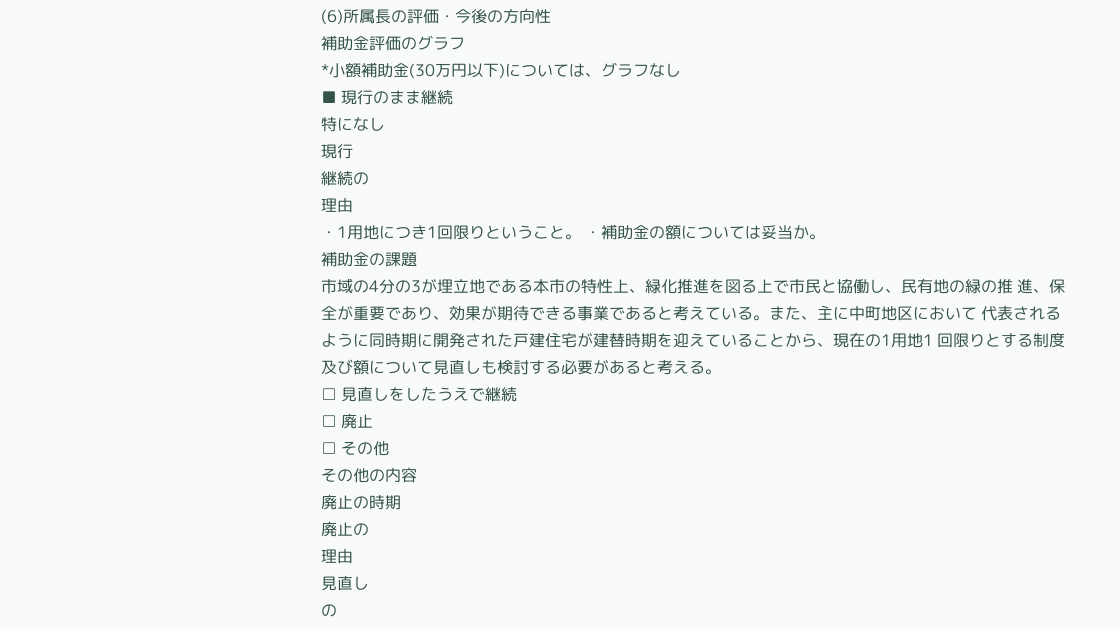(6)所属長の評価・今後の方向性
補助金評価のグラフ
*小額補助金(30万円以下)については、グラフなし
■ 現行のまま継続
特になし
現行
継続の
理由
・1用地につき1回限りということ。 ・補助金の額については妥当か。
補助金の課題
市域の4分の3が埋立地である本市の特性上、緑化推進を図る上で市民と協働し、民有地の緑の推 進、保全が重要であり、効果が期待できる事業であると考えている。また、主に中町地区において 代表されるように同時期に開発された戸建住宅が建替時期を迎えていることから、現在の1用地1 回限りとする制度及び額について見直しも検討する必要があると考える。
□ 見直しをしたうえで継続
□ 廃止
□ その他
その他の内容
廃止の時期
廃止の
理由
見直し
の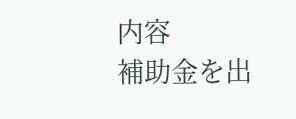内容
補助金を出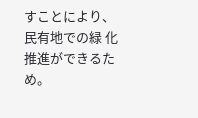すことにより、民有地での緑 化推進ができるため。